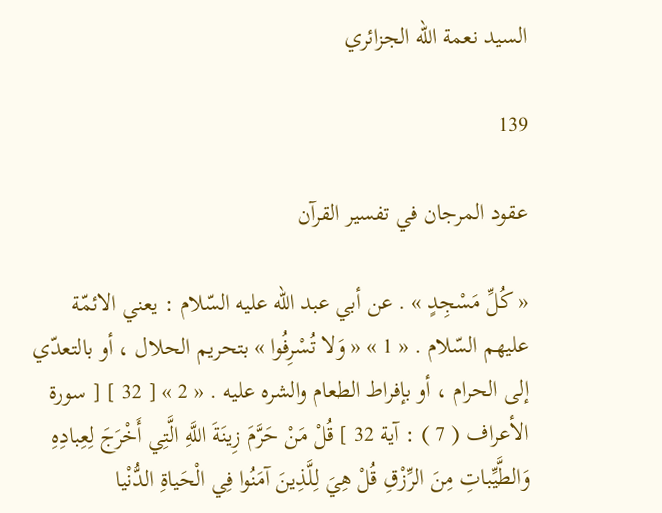السيد نعمة الله الجزائري

139

عقود المرجان في تفسير القرآن

« كُلِّ مَسْجِدٍ » . عن أبي عبد اللّه عليه السّلام : يعني الائمّة عليهم السّلام . « 1 » « وَلا تُسْرِفُوا » بتحريم الحلال ، أو بالتعدّي إلى الحرام ، أو بإفراط الطعام والشره عليه . « 2 » [ 32 ] [ سورة الأعراف ( 7 ) : آية 32 ] قُلْ مَنْ حَرَّمَ زِينَةَ اللَّهِ الَّتِي أَخْرَجَ لِعِبادِهِ وَالطَّيِّباتِ مِنَ الرِّزْقِ قُلْ هِيَ لِلَّذِينَ آمَنُوا فِي الْحَياةِ الدُّنْيا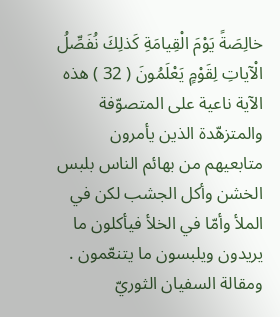خالِصَةً يَوْمَ الْقِيامَةِ كَذلِكَ نُفَصِّلُ الْآياتِ لِقَوْمٍ يَعْلَمُونَ ( 32 ) هذه الآية ناعية على المتصوّفة والمتزهّدة الذين يأمرون متابعيهم من بهائم الناس بلبس الخشن وأكل الجشب لكن في الملأ وأمّا في الخلأ فيأكلون ما يريدون ويلبسون ما يتنعّمون . ومقالة السفيان الثوريّ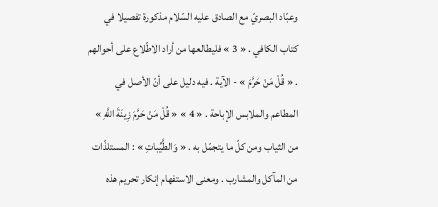وعبّاد البصريّ مع الصادق عليه السّلام مذكورة تفصيلا في كتاب الكافي . « 3 » فليطالعها من أراد الاطّلاع على أحوالهم . « قُلْ مَنْ حَرَّمَ » - الآية . فيه دليل على أنّ الأصل في المطاعم والملابس الإباحة . « 4 » « قُلْ مَنْ حَرَّمَ زِينَةَ اللَّهِ » من الثياب ومن كلّ ما يتجمّل به . « وَالطَّيِّباتِ » : المستلذّات من المآكل والمشارب . ومعنى الاستفهام إنكار تحريم هذه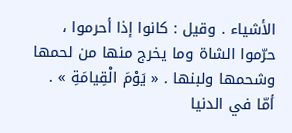الأشياء . وقيل : كانوا إذا أحرموا ، حرّموا الشاة وما يخرج منها من لحمها وشحمها ولبنها . « يَوْمَ الْقِيامَةِ » . أمّا في الدنيا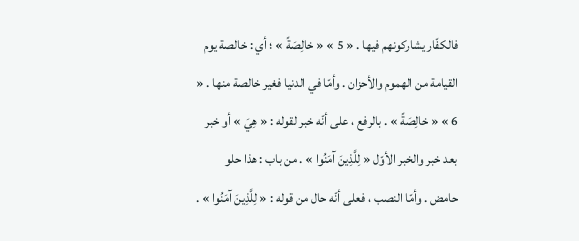فالكفّار يشاركونهم فيها . « 5 » « خالِصَةً » ؛ أي : خالصة يوم القيامة من الهموم والأحزان . وأمّا في الدنيا فغير خالصة منها . « 6 » « خالِصَةً » . بالرفع ، على أنّه خبر لقوله : « هِيَ » أو خبر بعد خبر والخبر الأوّل « لِلَّذِينَ آمَنُوا » . من باب : هذا حلو حامض . وأمّا النصب ، فعلى أنّه حال من قوله : « لِلَّذِينَ آمَنُوا » .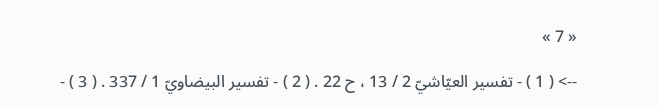« 7 »

--> ( 1 ) - تفسير العيّاشيّ 2 / 13 ، ح 22 . ( 2 ) - تفسير البيضاويّ 1 / 337 . ( 3 ) -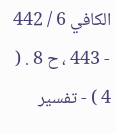الكافي 6 / 442 - 443 ، ح 8 . ( 4 ) - تفسير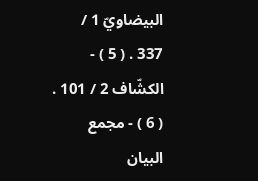البيضاويّ 1 / 337 . ( 5 ) - الكشّاف 2 / 101 . ( 6 ) - مجمع البيان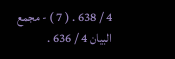4 / 638 . ( 7 ) - مجمع البيان 4 / 636 .